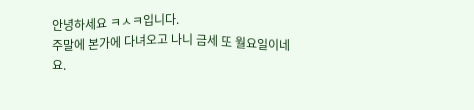안녕하세요 ㅋㅅㅋ입니다.
주말에 본가에 다녀오고 나니 금세 또 월요일이네요.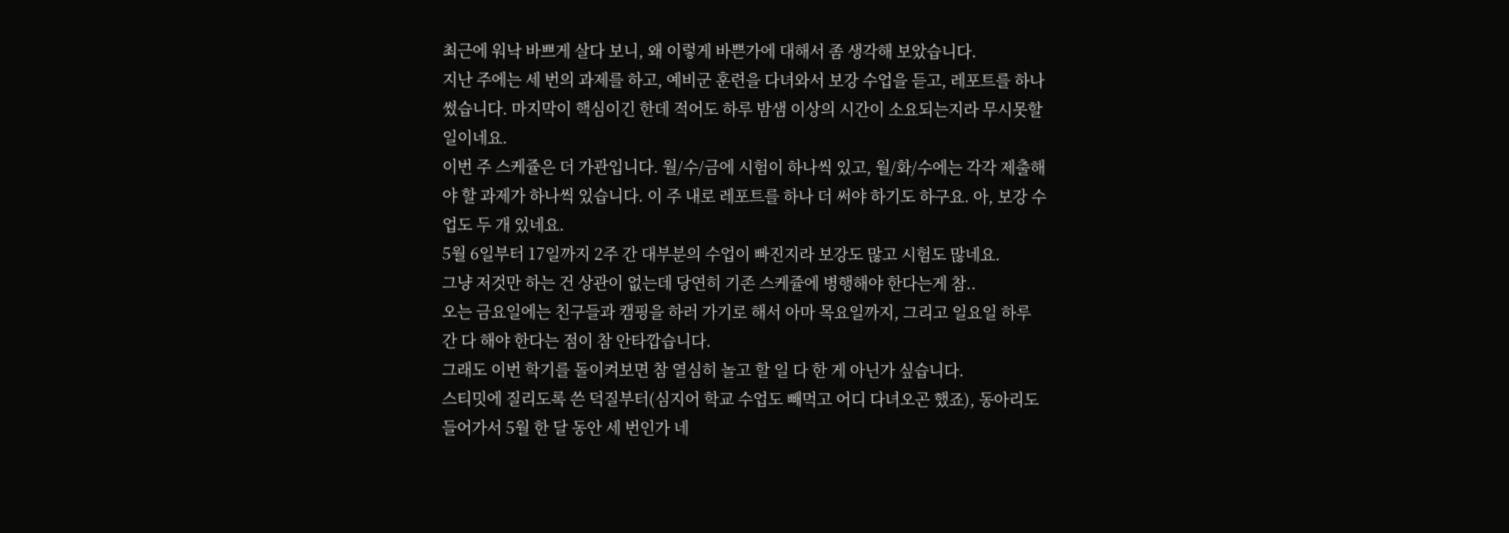최근에 워낙 바쁘게 살다 보니, 왜 이렇게 바쁜가에 대해서 좀 생각해 보았습니다.
지난 주에는 세 번의 과제를 하고, 예비군 훈련을 다녀와서 보강 수업을 듣고, 레포트를 하나 썼습니다. 마지막이 핵심이긴 한데 적어도 하루 밤샘 이상의 시간이 소요되는지라 무시못할 일이네요.
이번 주 스케쥴은 더 가관입니다. 월/수/금에 시험이 하나씩 있고, 월/화/수에는 각각 제출해야 할 과제가 하나씩 있습니다. 이 주 내로 레포트를 하나 더 써야 하기도 하구요. 아, 보강 수업도 두 개 있네요.
5월 6일부터 17일까지 2주 간 대부분의 수업이 빠진지라 보강도 많고 시험도 많네요.
그냥 저것만 하는 건 상관이 없는데 당연히 기존 스케쥴에 병행해야 한다는게 참..
오는 금요일에는 친구들과 캠핑을 하러 가기로 해서 아마 목요일까지, 그리고 일요일 하루 간 다 해야 한다는 점이 참 안타깝습니다.
그래도 이번 학기를 돌이켜보면 참 열심히 놀고 할 일 다 한 게 아닌가 싶습니다.
스티밋에 질리도록 쓴 덕질부터(심지어 학교 수업도 빼먹고 어디 다녀오곤 했죠), 동아리도 들어가서 5월 한 달 동안 세 번인가 네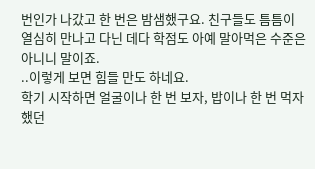번인가 나갔고 한 번은 밤샘했구요. 친구들도 틈틈이 열심히 만나고 다닌 데다 학점도 아예 말아먹은 수준은 아니니 말이죠.
..이렇게 보면 힘들 만도 하네요.
학기 시작하면 얼굴이나 한 번 보자, 밥이나 한 번 먹자 했던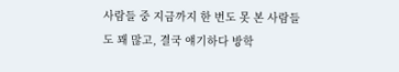사람들 중 지금까지 한 번도 못 본 사람들도 꽤 많고, 결국 얘기하다 방학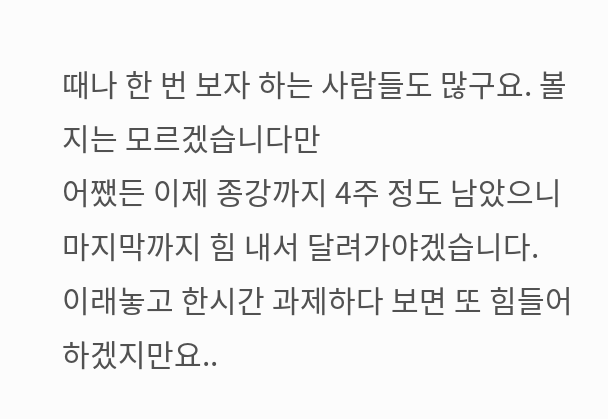때나 한 번 보자 하는 사람들도 많구요. 볼지는 모르겠습니다만
어쨌든 이제 종강까지 4주 정도 남았으니 마지막까지 힘 내서 달려가야겠습니다.
이래놓고 한시간 과제하다 보면 또 힘들어하겠지만요..